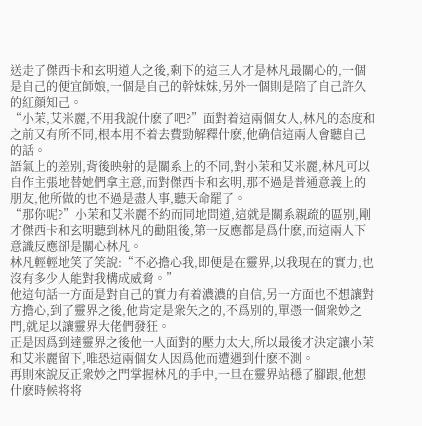送走了傑西卡和玄明道人之後,剩下的這三人才是林凡最關心的,一個是自己的便宜師娘,一個是自己的幹妹妹,另外一個則是陪了自己許久的紅顔知己。
“小茉,艾米麗,不用我說什麽了吧?”面對着這兩個女人,林凡的态度和之前又有所不同,根本用不着去費勁解釋什麽,他确信這兩人會聽自己的話。
語氣上的差别,背後映射的是關系上的不同,對小茉和艾米麗,林凡可以自作主張地替她們拿主意,而對傑西卡和玄明,那不過是普通意義上的朋友,他所做的也不過是盡人事,聽天命罷了。
“那你呢?”小茉和艾米麗不約而同地問道,這就是關系親疏的區别,剛才傑西卡和玄明聽到林凡的勸阻後,第一反應都是爲什麽,而這兩人下意識反應卻是關心林凡。
林凡輕輕地笑了笑說:“不必擔心我,即便是在靈界,以我現在的實力,也沒有多少人能對我構成威脅。”
他這句話一方面是對自己的實力有着濃濃的自信,另一方面也不想讓對方擔心,到了靈界之後,他肯定是衆矢之的,不爲别的,單憑一個衆妙之門,就足以讓靈界大佬們發狂。
正是因爲到達靈界之後他一人面對的壓力太大,所以最後才決定讓小茉和艾米麗留下,唯恐這兩個女人因爲他而遭遇到什麽不測。
再則來說反正衆妙之門掌握林凡的手中,一旦在靈界站穩了腳跟,他想什麽時候将将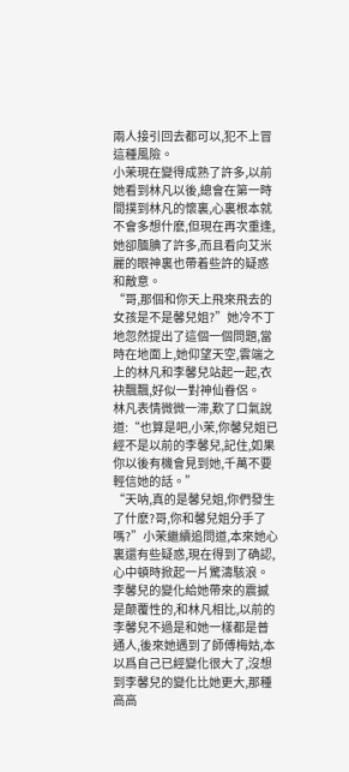兩人接引回去都可以,犯不上冒這種風險。
小茉現在變得成熟了許多,以前她看到林凡以後,總會在第一時間撲到林凡的懷裏,心裏根本就不會多想什麽,但現在再次重逢,她卻腼腆了許多,而且看向艾米麗的眼神裏也帶着些許的疑惑和敵意。
“哥,那個和你天上飛來飛去的女孩是不是馨兒姐?”她冷不丁地忽然提出了這個一個問題,當時在地面上,她仰望天空,雲端之上的林凡和李馨兒站起一起,衣袂飄飄,好似一對神仙眷侶。
林凡表情微微一滞,歎了口氣說道:“也算是吧,小茉,你馨兒姐已經不是以前的李馨兒,記住,如果你以後有機會見到她,千萬不要輕信她的話。”
“天呐,真的是馨兒姐,你們發生了什麽?哥,你和馨兒姐分手了嗎?”小茉繼續追問道,本來她心裏還有些疑惑,現在得到了确認,心中頓時掀起一片驚濤駭浪。
李馨兒的變化給她帶來的震撼是颠覆性的,和林凡相比,以前的李馨兒不過是和她一樣都是普通人,後來她遇到了師傅梅姑,本以爲自己已經變化很大了,沒想到李馨兒的變化比她更大,那種高高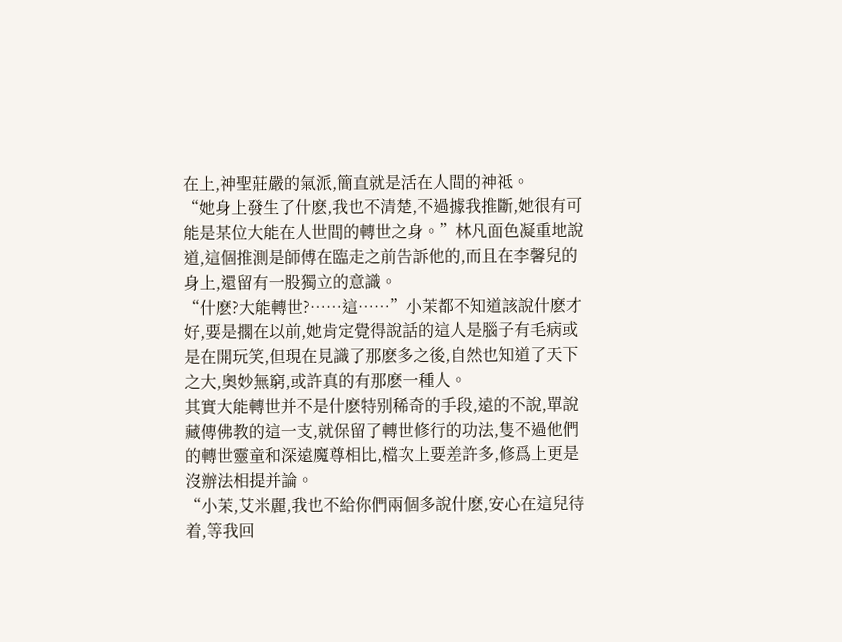在上,神聖莊嚴的氣派,簡直就是活在人間的神祗。
“她身上發生了什麽,我也不清楚,不過據我推斷,她很有可能是某位大能在人世間的轉世之身。”林凡面色凝重地說道,這個推測是師傅在臨走之前告訴他的,而且在李馨兒的身上,還留有一股獨立的意識。
“什麽?大能轉世?……這……”小茉都不知道該說什麽才好,要是擱在以前,她肯定覺得說話的這人是腦子有毛病或是在開玩笑,但現在見識了那麽多之後,自然也知道了天下之大,奧妙無窮,或許真的有那麽一種人。
其實大能轉世并不是什麽特别稀奇的手段,遠的不說,單說藏傳佛教的這一支,就保留了轉世修行的功法,隻不過他們的轉世靈童和深遠魔尊相比,檔次上要差許多,修爲上更是沒辦法相提并論。
“小茉,艾米麗,我也不給你們兩個多說什麽,安心在這兒待着,等我回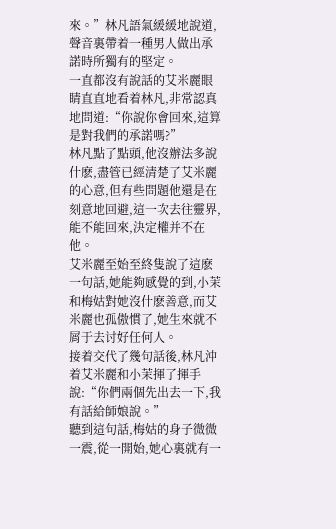來。”林凡語氣緩緩地說道,聲音裏帶着一種男人做出承諾時所獨有的堅定。
一直都沒有說話的艾米麗眼睛直直地看着林凡,非常認真地問道:“你說你會回來,這算是對我們的承諾嗎?”
林凡點了點頭,他沒辦法多說什麽,盡管已經清楚了艾米麗的心意,但有些問題他還是在刻意地回避,這一次去往靈界,能不能回來,決定權并不在他。
艾米麗至始至終隻說了這麽一句話,她能夠感覺的到,小茉和梅姑對她沒什麽善意,而艾米麗也孤傲慣了,她生來就不屑于去讨好任何人。
接着交代了幾句話後,林凡沖着艾米麗和小茉揮了揮手說:“你們兩個先出去一下,我有話給師娘說。”
聽到這句話,梅姑的身子微微一震,從一開始,她心裏就有一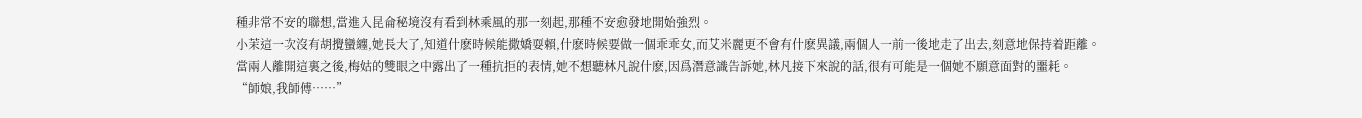種非常不安的聯想,當進入昆侖秘境沒有看到林乘風的那一刻起,那種不安愈發地開始強烈。
小茉這一次沒有胡攪蠻纏,她長大了,知道什麽時候能撒嬌耍賴,什麽時候要做一個乖乖女,而艾米麗更不會有什麽異議,兩個人一前一後地走了出去,刻意地保持着距離。
當兩人離開這裏之後,梅姑的雙眼之中露出了一種抗拒的表情,她不想聽林凡說什麽,因爲潛意識告訴她,林凡接下來說的話,很有可能是一個她不願意面對的噩耗。
“師娘,我師傅……”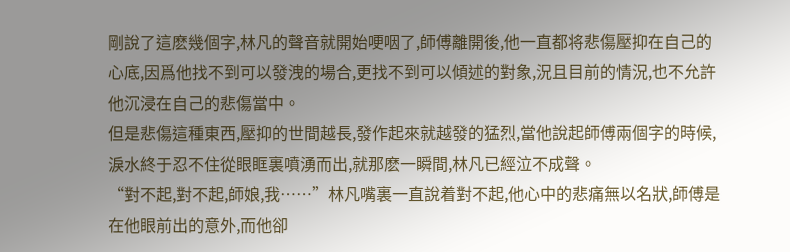剛說了這麽幾個字,林凡的聲音就開始哽咽了,師傅離開後,他一直都将悲傷壓抑在自己的心底,因爲他找不到可以發洩的場合,更找不到可以傾述的對象,況且目前的情況,也不允許他沉浸在自己的悲傷當中。
但是悲傷這種東西,壓抑的世間越長,發作起來就越發的猛烈,當他說起師傅兩個字的時候,淚水終于忍不住從眼眶裏噴湧而出,就那麽一瞬間,林凡已經泣不成聲。
“對不起,對不起,師娘,我……”林凡嘴裏一直說着對不起,他心中的悲痛無以名狀,師傅是在他眼前出的意外,而他卻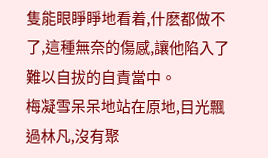隻能眼睜睜地看着,什麽都做不了,這種無奈的傷感,讓他陷入了難以自拔的自責當中。
梅凝雪呆呆地站在原地,目光飄過林凡,沒有聚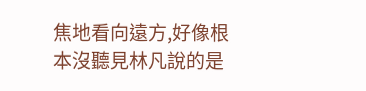焦地看向遠方,好像根本沒聽見林凡說的是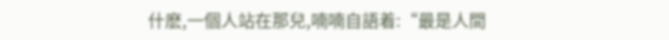什麽,一個人站在那兒,喃喃自語着:“最是人間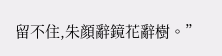留不住,朱顔辭鏡花辭樹。”